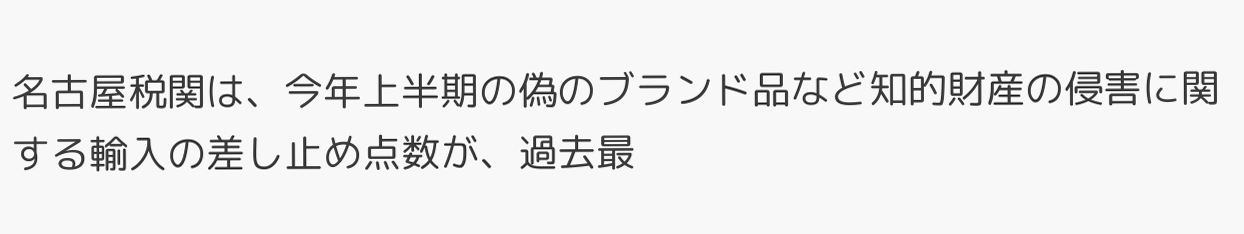名古屋税関は、今年上半期の偽のブランド品など知的財産の侵害に関する輸入の差し止め点数が、過去最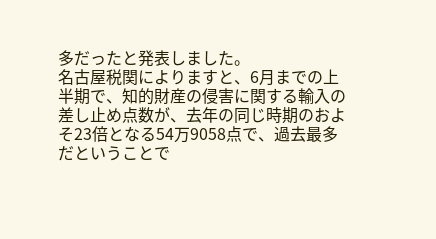多だったと発表しました。
名古屋税関によりますと、6月までの上半期で、知的財産の侵害に関する輸入の差し止め点数が、去年の同じ時期のおよそ23倍となる54万9058点で、過去最多だということで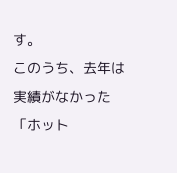す。
このうち、去年は実績がなかった「ホット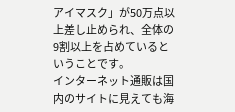アイマスク」が50万点以上差し止められ、全体の9割以上を占めているということです。
インターネット通販は国内のサイトに見えても海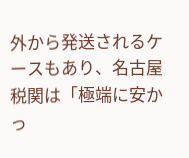外から発送されるケースもあり、名古屋税関は「極端に安かっ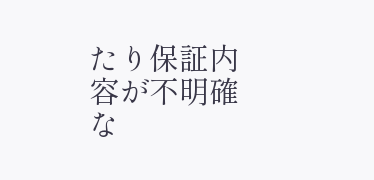たり保証内容が不明確な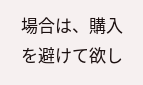場合は、購入を避けて欲し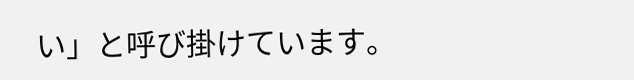い」と呼び掛けています。